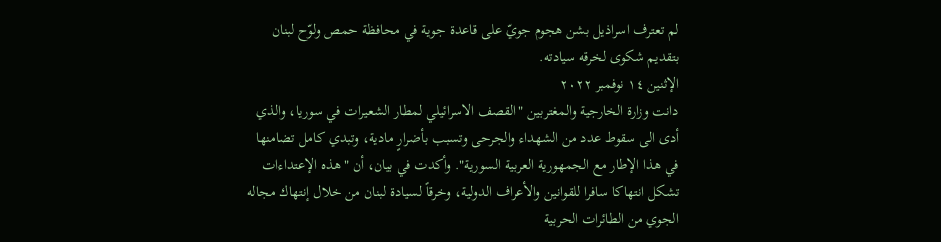لم تعترف اسراذيل بشن هجوم جويّ على قاعدة جوية في محافظة حمص ولوّح لبنان بتقديم شكوى لخرقه سيادته.
الإثنين ١٤ نوفمبر ٢٠٢٢
دانت وزارة الخارجية والمغتربين "القصف الاسرائيلي لمطار الشعيرات في سوريا، والذي أدى الى سقوط عدد من الشهداء والجرحى وتسبب بأضرارٍ مادية، وتبدي كامل تضامنها في هذا الإطار مع الجمهورية العربية السورية". وأكدت في بيان، أن "هذه الإعتداءات تشكل انتهاكا سافرا للقوانين والأعراف الدولية، وخرقاً لسيادة لبنان من خلال إنتهاك مجاله الجوي من الطائرات الحربية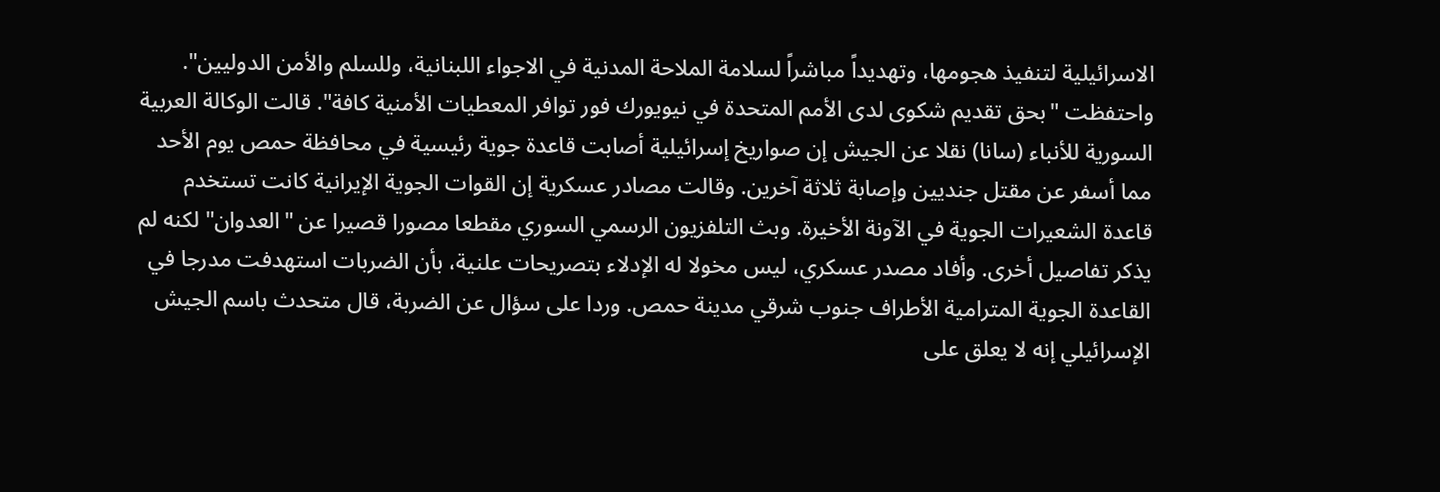الاسرائيلية لتنفيذ هجومها، وتهديداً مباشراً لسلامة الملاحة المدنية في الاجواء اللبنانية، وللسلم والأمن الدوليين". واحتفظت "بحق تقديم شكوى لدى الأمم المتحدة في نيويورك فور توافر المعطيات الأمنية كافة". قالت الوكالة العربية السورية للأنباء (سانا) نقلا عن الجيش إن صواريخ إسرائيلية أصابت قاعدة جوية رئيسية في محافظة حمص يوم الأحد مما أسفر عن مقتل جنديين وإصابة ثلاثة آخرين. وقالت مصادر عسكرية إن القوات الجوية الإيرانية كانت تستخدم قاعدة الشعيرات الجوية في الآونة الأخيرة. وبث التلفزيون الرسمي السوري مقطعا مصورا قصيرا عن "العدوان" لكنه لم يذكر تفاصيل أخرى. وأفاد مصدر عسكري، ليس مخولا له الإدلاء بتصريحات علنية، بأن الضربات استهدفت مدرجا في القاعدة الجوية المترامية الأطراف جنوب شرقي مدينة حمص. وردا على سؤال عن الضربة، قال متحدث باسم الجيش الإسرائيلي إنه لا يعلق على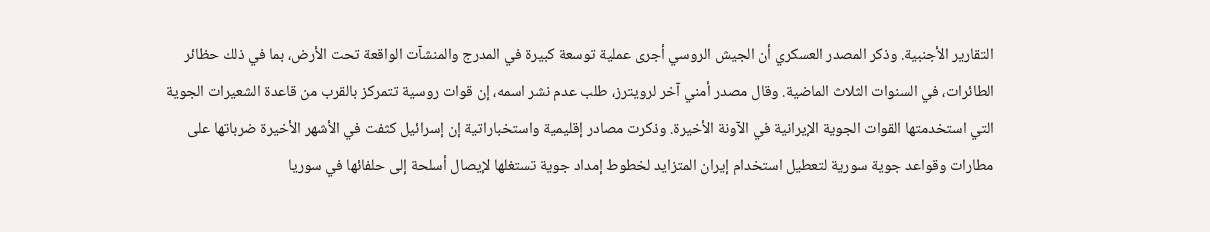التقارير الأجنبية. وذكر المصدر العسكري أن الجيش الروسي أجرى عملية توسعة كبيرة في المدرج والمنشآت الواقعة تحت الأرض، بما في ذلك حظائر الطائرات، في السنوات الثلاث الماضية. وقال مصدر أمني آخر لرويترز، طلب عدم نشر اسمه، إن قوات روسية تتمركز بالقرب من قاعدة الشعيرات الجوية التي استخدمتها القوات الجوية الإيرانية في الآونة الأخيرة. وذكرت مصادر إقليمية واستخباراتية إن إسرائيل كثفت في الأشهر الأخيرة ضرباتها على مطارات وقواعد جوية سورية لتعطيل استخدام إيران المتزايد لخطوط إمداد جوية تستغلها لإيصال أسلحة إلى حلفائها في سوريا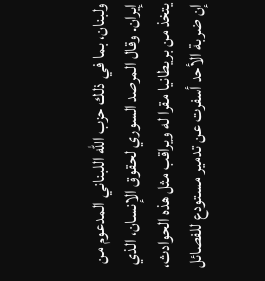ولبنان، بما في ذلك حزب الله اللبناني المدعوم من إيران. وقال المرصد السوري لحقوق الإنسان، الذي يتخذ من بريطانيا مقرا له ويراقب مثل هذه الحوادث، إن ضربة الأحد أسفرت عن تدمير مستودع للفصائل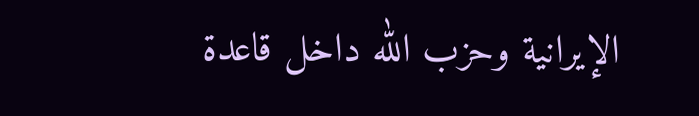الإيرانية وحزب الله داخل قاعدة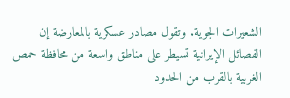الشعيرات الجوية. وتقول مصادر عسكرية بالمعارضة إن الفصائل الإيرانية تسيطر على مناطق واسعة من محافظة حمص الغربية بالقرب من الحدود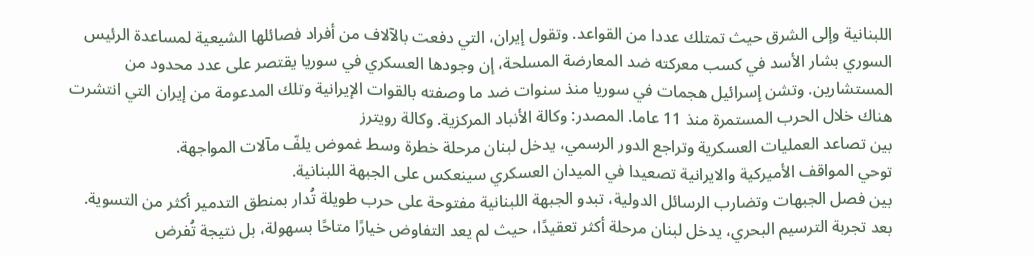اللبنانية وإلى الشرق حيث تمتلك عددا من القواعد. وتقول إيران، التي دفعت بالآلاف من أفراد فصائلها الشيعية لمساعدة الرئيس السوري بشار الأسد في كسب معركته ضد المعارضة المسلحة، إن وجودها العسكري في سوريا يقتصر على عدد محدود من المستشارين. وتشن إسرائيل هجمات في سوريا منذ سنوات ضد ما وصفته بالقوات الإيرانية وتلك المدعومة من إيران التي انتشرت هناك خلال الحرب المستمرة منذ 11 عاما. المصدر: وكالة الأنباد المركزية. وكالة رويترز
بين تصاعد العمليات العسكرية وتراجع الدور الرسمي، يدخل لبنان مرحلة خطرة وسط غموض يلفّ مآلات المواجهة.
توحي المواقف الأميركية والايرانية تصعيدا في الميدان العسكري سينعكس على الجبهة اللبنانية.
بين فصل الجبهات وتضارب الرسائل الدولية، تبدو الجبهة اللبنانية مفتوحة على حرب طويلة تُدار بمنطق التدمير أكثر من التسوية.
بعد تجربة الترسيم البحري، يدخل لبنان مرحلة أكثر تعقيدًا، حيث لم يعد التفاوض خيارًا متاحًا بسهولة، بل نتيجة تُفرض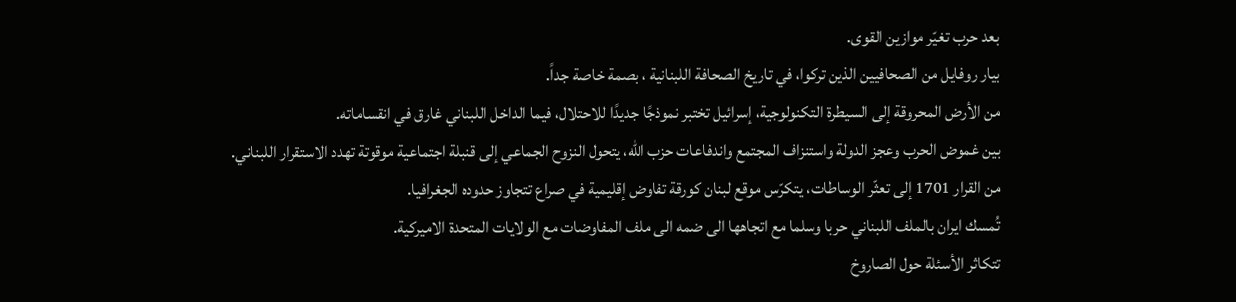بعد حرب تغيّر موازين القوى.
بيار روفايل من الصحافيين الذين تركوا، في تاريخ الصحافة اللبنانية ، بصمة خاصة جداً.
من الأرض المحروقة إلى السيطرة التكنولوجية، إسرائيل تختبر نموذجًا جديدًا للاحتلال، فيما الداخل اللبناني غارق في انقساماته.
بين غموض الحرب وعجز الدولة واستنزاف المجتمع واندفاعات حزب الله، يتحول النزوح الجماعي إلى قنبلة اجتماعية موقوتة تهدد الاستقرار اللبناني.
من القرار 1701 إلى تعثّر الوساطات، يتكرّس موقع لبنان كورقة تفاوض إقليمية في صراع تتجاوز حدوده الجغرافيا.
تُمسك ايران بالملف اللبناني حربا وسلما مع اتجاهها الى ضمه الى ملف المفاوضات مع الولايات المتحدة الاميركية.
تتكاثر الأسئلة حول الصاروخ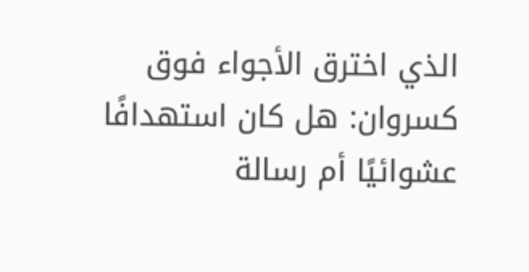الذي اخترق الأجواء فوق كسروان: هل كان استهدافًا عشوائيًا أم رسالة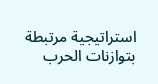استراتيجية مرتبطة بتوازنات الحرب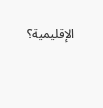الإقليمية؟